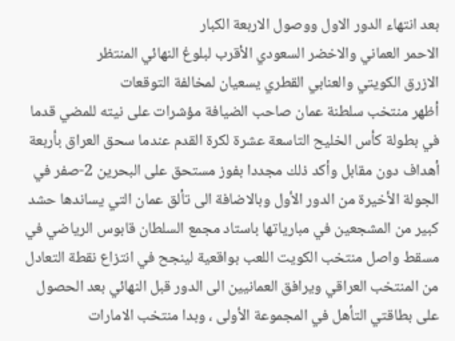بعد انتهاء الدور الاول ووصول الاربعة الكبار
الاحمر العماني والاخضر السعودي الأقرب لبلوغ النهائي المنتظر
الازرق الكويتي والعنابي القطري يسعيان لمخالفة التوقعات
أظهر منتخب سلطنة عمان صاحب الضيافة مؤشرات على نيته للمضي قدما في بطولة كأس الخليح التاسعة عشرة لكرة القدم عندما سحق العراق بأربعة أهداف دون مقابل وأكد ذلك مجددا بفوز مستحق على البحرين 2-صفر في الجولة الأخيرة من الدور الأول وبالاضافة الى تألق عمان التي يساندها حشد كبير من المشجعين في مبارياتها باستاد مجمع السلطان قابوس الرياضي في مسقط واصل منتخب الكويت اللعب بواقعية لينجح في انتزاع نقطة التعادل من المنتخب العراقي ويرافق العمانيين الى الدور قبل النهائي بعد الحصول على بطاقتي التأهل في المجموعة الأولى ، وبدا منتخب الامارات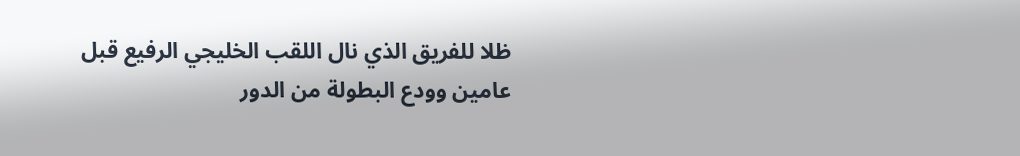ظلا للفريق الذي نال اللقب الخليجي الرفيع قبل عامين وودع البطولة من الدور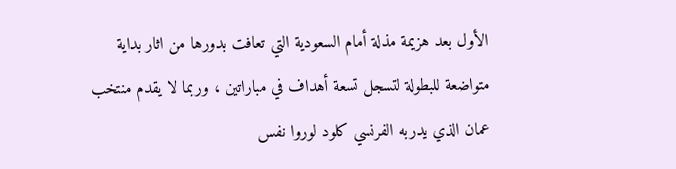الأول بعد هزيمة مذلة أمام السعودية التي تعافت بدورها من اثار بداية متواضعة للبطولة لتسجل تسعة أهداف في مباراتين ، وربما لا يقدم منتخب عمان الذي يدربه الفرنسي كلود لوروا نفس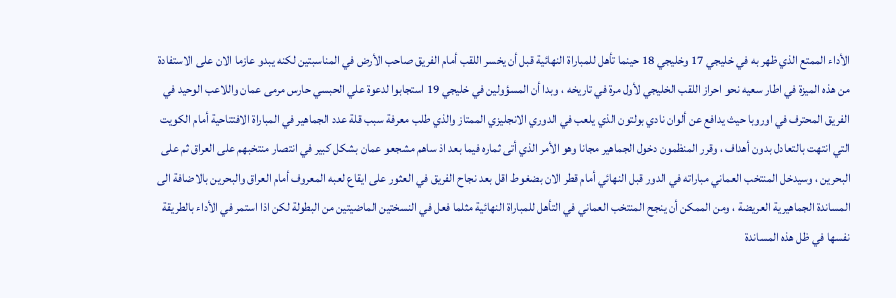الأداء الممتع الذي ظهر به في خليجي 17 وخليجي 18 حينما تأهل للمباراة النهائية قبل أن يخسر اللقب أمام الفريق صاحب الأرض في المناسبتين لكنه يبدو عازما الان على الاستفادة من هذه الميزة في اطار سعيه نحو احراز اللقب الخليجي لأول مرة في تاريخه ، وبدا أن المسؤولين في خليجي 19 استجابوا لدعوة علي الحبسي حارس مرمى عمان واللاعب الوحيد في الفريق المحترف في اوروبا حيث يدافع عن ألوان نادي بولتون الذي يلعب في الدوري الانجليزي الممتاز والذي طلب معرفة سبب قلة عدد الجماهير في المباراة الافتتاحية أمام الكويت التي انتهت بالتعادل بدون أهداف ، وقرر المنظمون دخول الجماهير مجانا وهو الأمر الذي أتى ثماره فيما بعد اذ ساهم مشجعو عمان بشكل كبير في انتصار منتخبهم على العراق ثم على البحرين ، وسيدخل المنتخب العماني مباراته في الدور قبل النهائي أمام قطر الان بضغوط اقل بعد نجاح الفريق في العثور على ايقاع لعبه المعروف أمام العراق والبحرين بالاضافة الى المساندة الجماهيرية العريضة ، ومن الممكن أن ينجح المنتخب العماني في التأهل للمباراة النهائية مثلما فعل في النسختين الماضيتين من البطولة لكن اذا استمر في الأداء بالطريقة نفسها في ظل هذه المساندة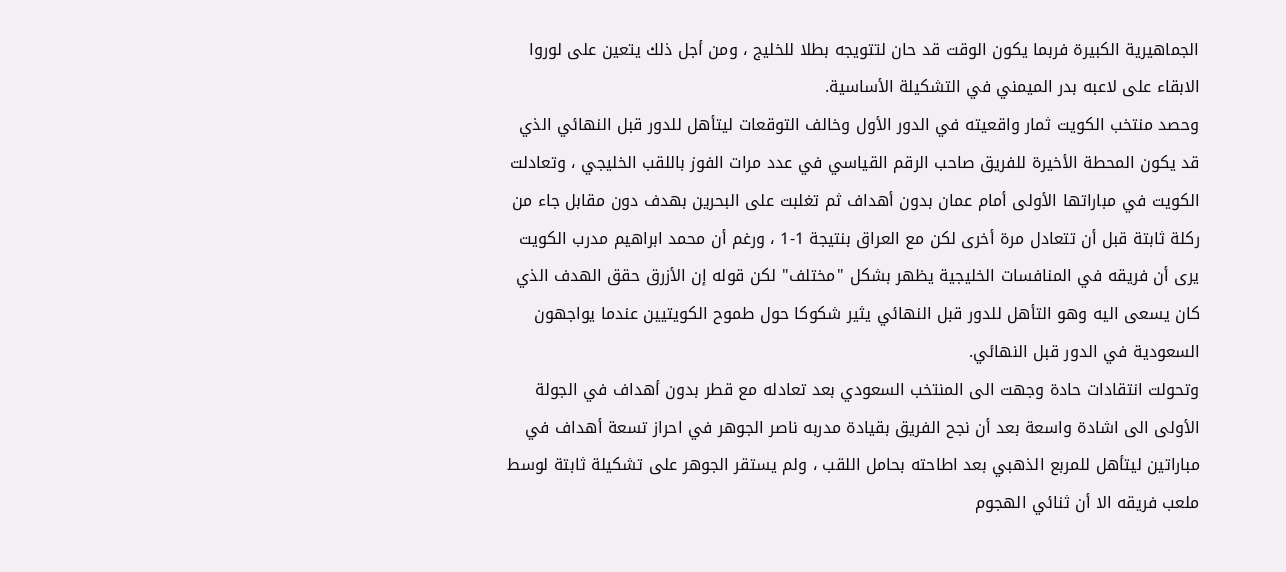الجماهيرية الكبيرة فربما يكون الوقت قد حان لتتويجه بطلا للخليج ، ومن أجل ذلك يتعين على لوروا الابقاء على لاعبه بدر الميمني في التشكيلة الأساسية.
وحصد منتخب الكويت ثمار واقعيته في الدور الأول وخالف التوقعات ليتأهل للدور قبل النهائي الذي قد يكون المحطة الأخيرة للفريق صاحب الرقم القياسي في عدد مرات الفوز باللقب الخليجي ، وتعادلت الكويت في مباراتها الأولى أمام عمان بدون أهداف ثم تغلبت على البحرين بهدف دون مقابل جاء من ركلة ثابتة قبل أن تتعادل مرة أخرى لكن مع العراق بنتيجة 1-1 ، ورغم أن محمد ابراهيم مدرب الكويت يرى أن فريقه في المنافسات الخليجية يظهر بشكل "مختلف" لكن قوله إن الأزرق حقق الهدف الذي كان يسعى اليه وهو التأهل للدور قبل النهائي يثير شكوكا حول طموح الكويتيين عندما يواجهون السعودية في الدور قبل النهائي.
وتحولت انتقادات حادة وجهت الى المنتخب السعودي بعد تعادله مع قطر بدون أهداف في الجولة الأولى الى اشادة واسعة بعد أن نجح الفريق بقيادة مدربه ناصر الجوهر في احراز تسعة أهداف في مباراتين ليتأهل للمربع الذهبي بعد اطاحته بحامل اللقب ، ولم يستقر الجوهر على تشكيلة ثابتة لوسط ملعب فريقه الا أن ثنائي الهجوم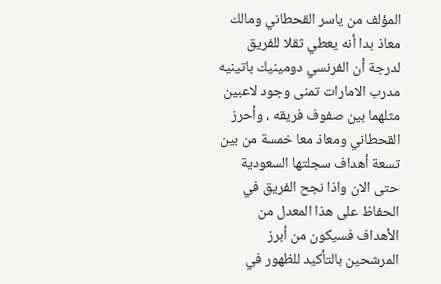المؤلف من ياسر القحطاني ومالك معاذ بدا أنه يعطي ثقلا للفريق لدرجة أن الفرنسي دومينيك باتينيه مدرب الامارات تمنى وجود لاعبين مثلهما بين صفوف فريقه ، وأحرز القحطاني ومعاذ معا خمسة من بين تسعة أهداف سجلتها السعودية حتى الان واذا نجح الفريق في الحفاظ على هذا المعدل من الأهداف فسيكون من أبرز المرشحين بالتأكيد للظهور في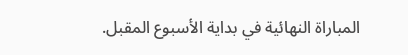المباراة النهائية في بداية الأسبوع المقبل.